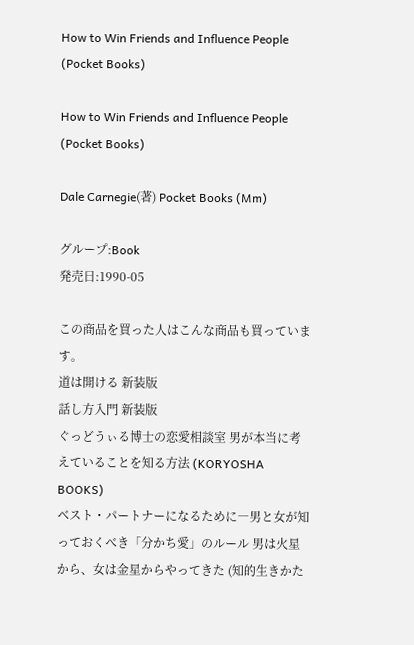How to Win Friends and Influence People (Pocket Books)

How to Win Friends and Influence People (Pocket Books)

Dale Carnegie(著) Pocket Books (Mm)

グループ:Book
発売日:1990-05

この商品を買った人はこんな商品も買っています。
道は開ける 新装版
話し方入門 新装版
ぐっどうぃる博士の恋愛相談室 男が本当に考えていることを知る方法 (KORYOSHA BOOKS)
ベスト・パートナーになるために―男と女が知っておくべき「分かち愛」のルール 男は火星から、女は金星からやってきた (知的生きかた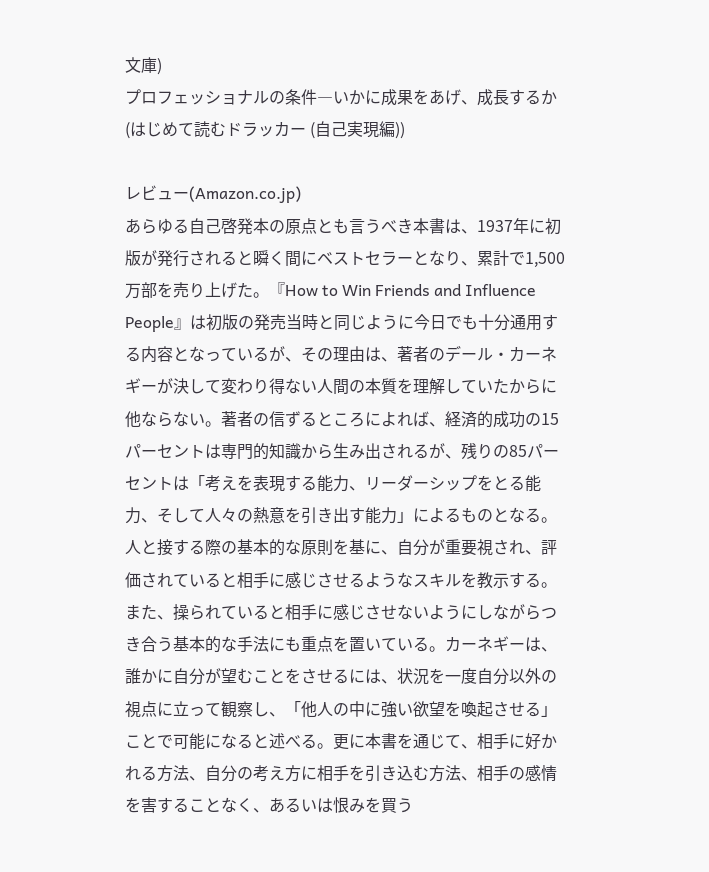文庫)
プロフェッショナルの条件―いかに成果をあげ、成長するか (はじめて読むドラッカー (自己実現編))

レビュー(Amazon.co.jp)
あらゆる自己啓発本の原点とも言うべき本書は、1937年に初版が発行されると瞬く間にベストセラーとなり、累計で1,500万部を売り上げた。『How to Win Friends and Influence People』は初版の発売当時と同じように今日でも十分通用する内容となっているが、その理由は、著者のデール・カーネギーが決して変わり得ない人間の本質を理解していたからに他ならない。著者の信ずるところによれば、経済的成功の15パーセントは専門的知識から生み出されるが、残りの85パーセントは「考えを表現する能力、リーダーシップをとる能力、そして人々の熱意を引き出す能力」によるものとなる。人と接する際の基本的な原則を基に、自分が重要視され、評価されていると相手に感じさせるようなスキルを教示する。また、操られていると相手に感じさせないようにしながらつき合う基本的な手法にも重点を置いている。カーネギーは、誰かに自分が望むことをさせるには、状況を一度自分以外の視点に立って観察し、「他人の中に強い欲望を喚起させる」ことで可能になると述べる。更に本書を通じて、相手に好かれる方法、自分の考え方に相手を引き込む方法、相手の感情を害することなく、あるいは恨みを買う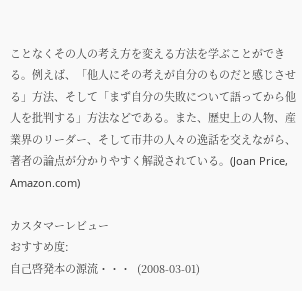ことなくその人の考え方を変える方法を学ぶことができる。例えば、「他人にその考えが自分のものだと感じさせる」方法、そして「まず自分の失敗について語ってから他人を批判する」方法などである。また、歴史上の人物、産業界のリーダー、そして市井の人々の逸話を交えながら、著者の論点が分かりやすく解説されている。(Joan Price, Amazon.com)

カスタマーレビュー
おすすめ度:
自己啓発本の源流・・・  (2008-03-01)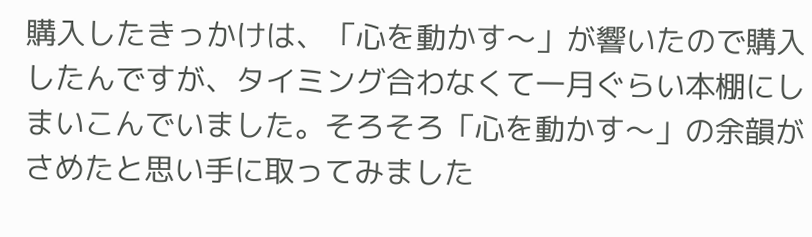購入したきっかけは、「心を動かす〜」が響いたので購入したんですが、タイミング合わなくて一月ぐらい本棚にしまいこんでいました。そろそろ「心を動かす〜」の余韻がさめたと思い手に取ってみました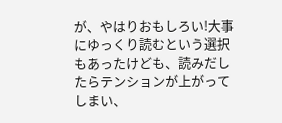が、やはりおもしろい!大事にゆっくり読むという選択もあったけども、読みだしたらテンションが上がってしまい、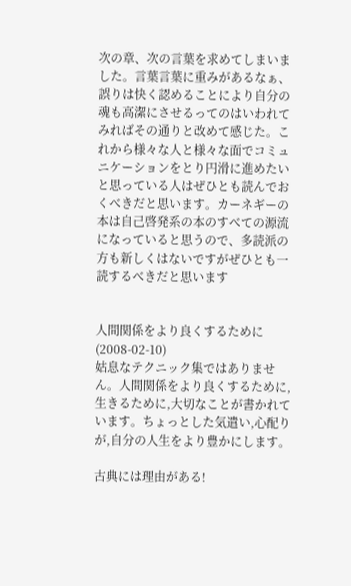次の章、次の言葉を求めてしまいました。言葉言葉に重みがあるなぁ、誤りは快く認めることにより自分の魂も高潔にさせるってのはいわれてみればその通りと改めて感じた。これから様々な人と様々な面でコミュニケーションをとり円滑に進めたいと思っている人はぜひとも読んでおくべきだと思います。カーネギーの本は自己啓発系の本のすべての源流になっていると思うので、多読派の方も新しくはないですがぜひとも一読するべきだと思います


人間関係をより良くするために  (2008-02-10)
姑息なテクニック集ではありません。人間関係をより良くするために,生きるために,大切なことが書かれています。ちょっとした気遣い,心配りが,自分の人生をより豊かにします。

古典には理由がある!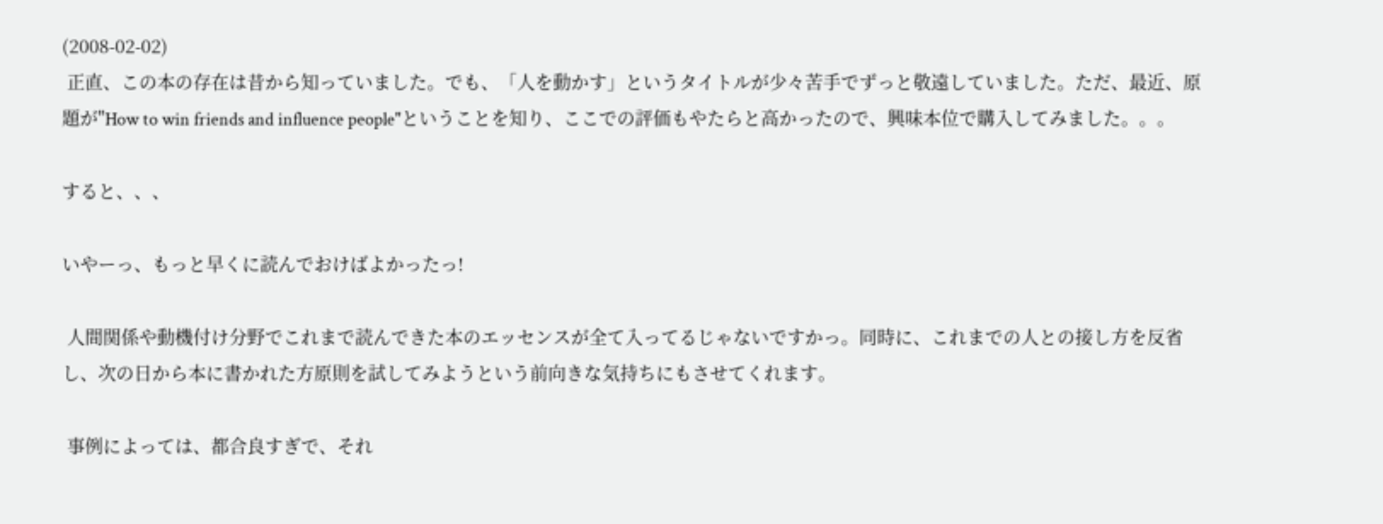(2008-02-02)
 正直、この本の存在は昔から知っていました。でも、「人を動かす」というタイトルが少々苦手でずっと敬遠していました。ただ、最近、原題が"How to win friends and influence people"ということを知り、ここでの評価もやたらと高かったので、興味本位で購入してみました。。。

すると、、、

いやーっ、もっと早くに読んでおけばよかったっ!

 人間関係や動機付け分野でこれまで読んできた本のエッセンスが全て入ってるじゃないですかっ。同時に、これまでの人との接し方を反省し、次の日から本に書かれた方原則を試してみようという前向きな気持ちにもさせてくれます。

 事例によっては、都合良すぎで、それ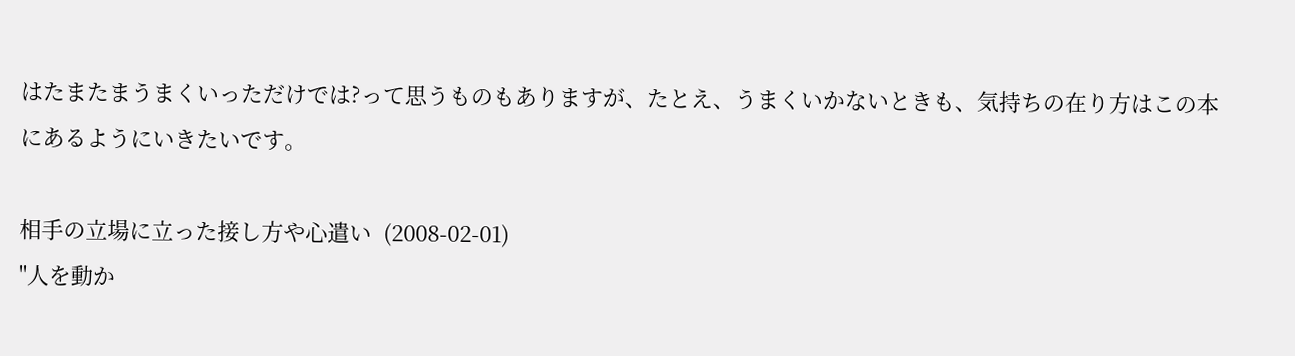はたまたまうまくいっただけでは?って思うものもありますが、たとえ、うまくいかないときも、気持ちの在り方はこの本にあるようにいきたいです。

相手の立場に立った接し方や心遣い  (2008-02-01)
"人を動か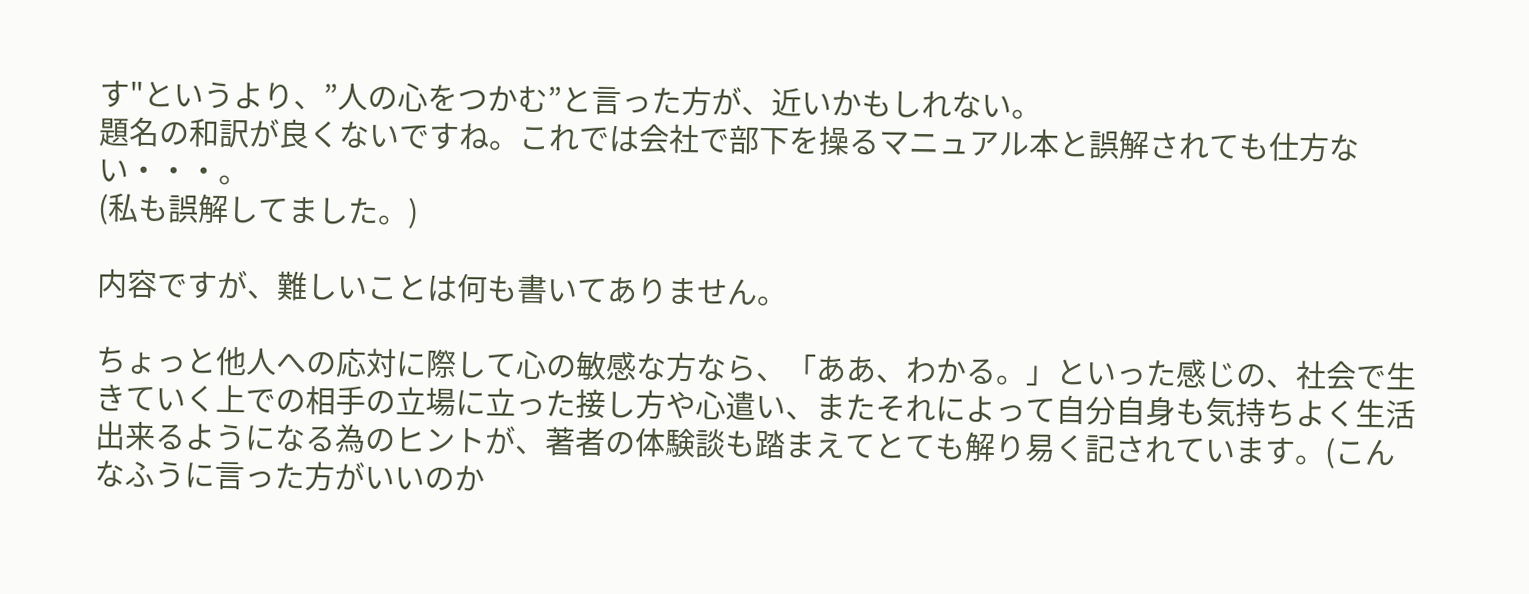す"というより、”人の心をつかむ”と言った方が、近いかもしれない。
題名の和訳が良くないですね。これでは会社で部下を操るマニュアル本と誤解されても仕方ない・・・。
(私も誤解してました。)

内容ですが、難しいことは何も書いてありません。

ちょっと他人への応対に際して心の敏感な方なら、「ああ、わかる。」といった感じの、社会で生きていく上での相手の立場に立った接し方や心遣い、またそれによって自分自身も気持ちよく生活出来るようになる為のヒントが、著者の体験談も踏まえてとても解り易く記されています。(こんなふうに言った方がいいのか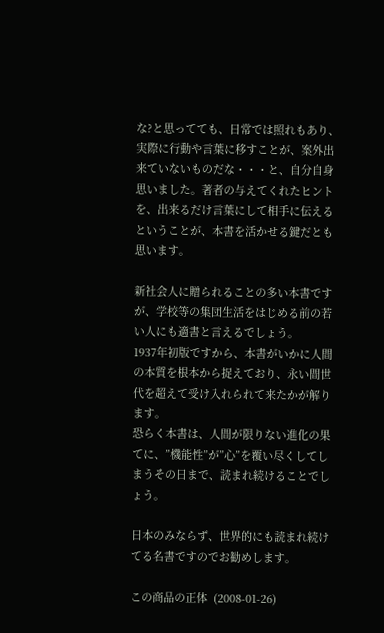な?と思ってても、日常では照れもあり、実際に行動や言葉に移すことが、案外出来ていないものだな・・・と、自分自身思いました。著者の与えてくれたヒントを、出来るだけ言葉にして相手に伝えるということが、本書を活かせる鍵だとも思います。

新社会人に贈られることの多い本書ですが、学校等の集団生活をはじめる前の若い人にも適書と言えるでしょう。
1937年初版ですから、本書がいかに人間の本質を根本から捉えており、永い間世代を超えて受け入れられて来たかが解ります。
恐らく本書は、人間が限りない進化の果てに、”機能性”が”心”を覆い尽くしてしまうその日まで、読まれ続けることでしょう。

日本のみならず、世界的にも読まれ続けてる名書ですのでお勧めします。

この商品の正体  (2008-01-26)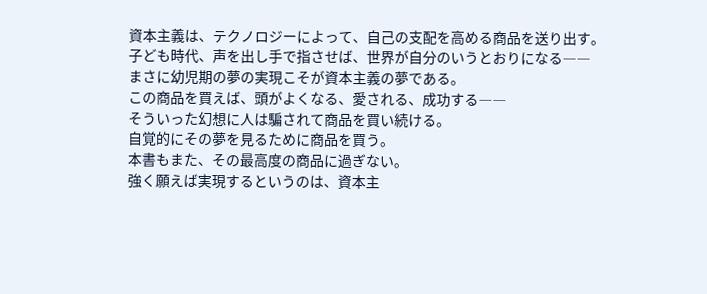資本主義は、テクノロジーによって、自己の支配を高める商品を送り出す。
子ども時代、声を出し手で指させば、世界が自分のいうとおりになる――
まさに幼児期の夢の実現こそが資本主義の夢である。
この商品を買えば、頭がよくなる、愛される、成功する――
そういった幻想に人は騙されて商品を買い続ける。
自覚的にその夢を見るために商品を買う。
本書もまた、その最高度の商品に過ぎない。
強く願えば実現するというのは、資本主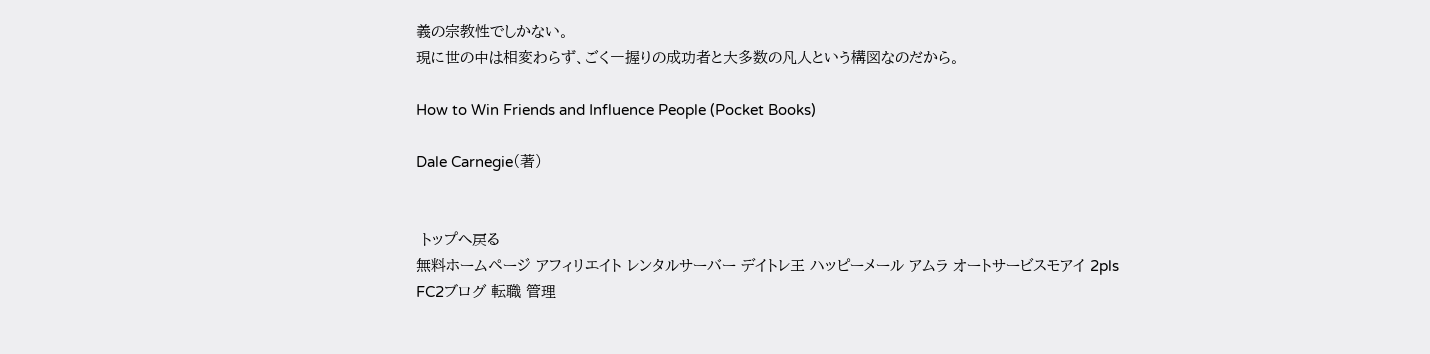義の宗教性でしかない。
現に世の中は相変わらず、ごく一握りの成功者と大多数の凡人という構図なのだから。

How to Win Friends and Influence People (Pocket Books)

Dale Carnegie(著)


 トップへ戻る
無料ホームページ アフィリエイト レンタルサーバー デイトレ王 ハッピーメール アムラ オートサービスモアイ 2pls FC2ブログ 転職 管理